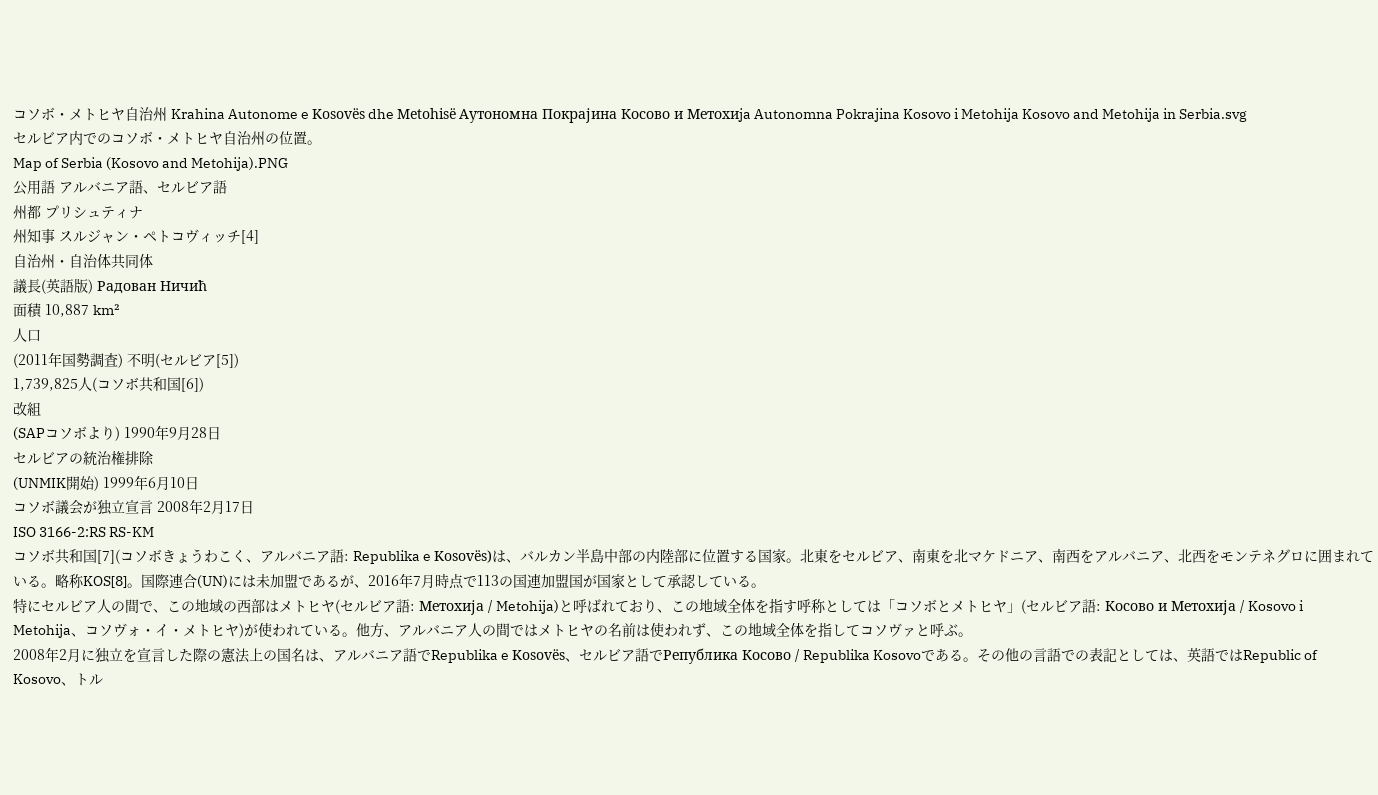コソボ・メトヒヤ自治州 Krahina Autonome e Kosovës dhe Metohisë Аутономна Покрајина Косово и Метохиja Autonomna Pokrajina Kosovo i Metohija Kosovo and Metohija in Serbia.svg
セルビア内でのコソボ・メトヒヤ自治州の位置。
Map of Serbia (Kosovo and Metohija).PNG
公用語 アルバニア語、セルビア語
州都 プリシュティナ
州知事 スルジャン・ペトコヴィッチ[4]
自治州・自治体共同体
議長(英語版) Радован Ничић
面積 10,887 km²
人口
(2011年国勢調査) 不明(セルビア[5])
1,739,825人(コソボ共和国[6])
改組
(SAPコソボより) 1990年9月28日
セルビアの統治権排除
(UNMIK開始) 1999年6月10日
コソボ議会が独立宣言 2008年2月17日
ISO 3166-2:RS RS-KM
コソボ共和国[7](コソボきょうわこく、アルバニア語: Republika e Kosovës)は、バルカン半島中部の内陸部に位置する国家。北東をセルビア、南東を北マケドニア、南西をアルバニア、北西をモンテネグロに囲まれている。略称KOS[8]。国際連合(UN)には未加盟であるが、2016年7月時点で113の国連加盟国が国家として承認している。
特にセルビア人の間で、この地域の西部はメトヒヤ(セルビア語: Метохија / Metohija)と呼ばれており、この地域全体を指す呼称としては「コソボとメトヒヤ」(セルビア語: Косово и Метохија / Kosovo i Metohija、コソヴォ・イ・メトヒヤ)が使われている。他方、アルバニア人の間ではメトヒヤの名前は使われず、この地域全体を指してコソヴァと呼ぶ。
2008年2月に独立を宣言した際の憲法上の国名は、アルバニア語でRepublika e Kosovës、セルビア語でРепублика Косово / Republika Kosovoである。その他の言語での表記としては、英語ではRepublic of Kosovo、トル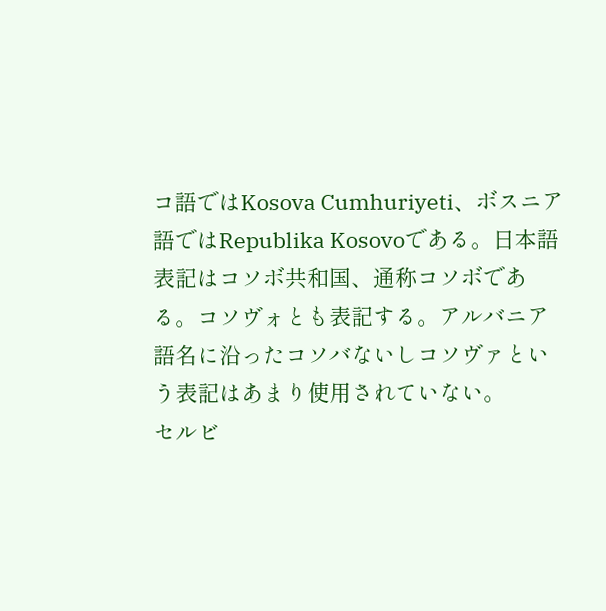コ語ではKosova Cumhuriyeti、ボスニア語ではRepublika Kosovoである。日本語表記はコソボ共和国、通称コソボである。コソヴォとも表記する。アルバニア語名に沿ったコソバないしコソヴァという表記はあまり使用されていない。
セルビ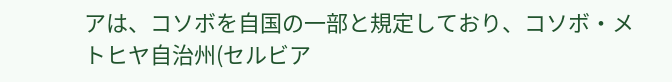アは、コソボを自国の一部と規定しており、コソボ・メトヒヤ自治州(セルビア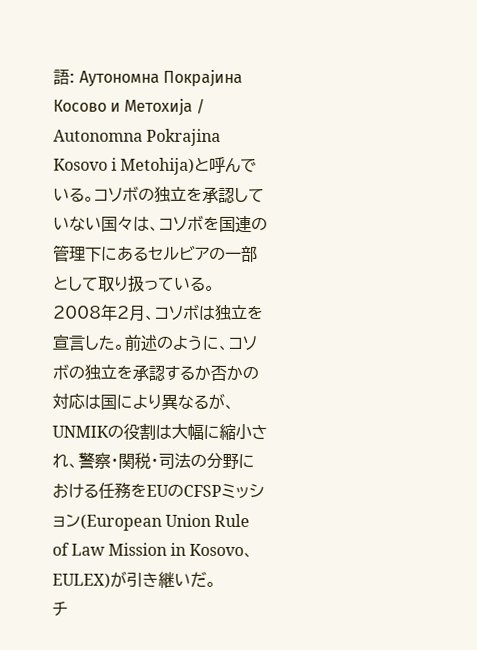語: Аутономна Покрајина Косово и Метохија / Autonomna Pokrajina Kosovo i Metohija)と呼んでいる。コソボの独立を承認していない国々は、コソボを国連の管理下にあるセルビアの一部として取り扱っている。
2008年2月、コソボは独立を宣言した。前述のように、コソボの独立を承認するか否かの対応は国により異なるが、UNMIKの役割は大幅に縮小され、警察・関税・司法の分野における任務をEUのCFSPミッション(European Union Rule of Law Mission in Kosovo、EULEX)が引き継いだ。
チ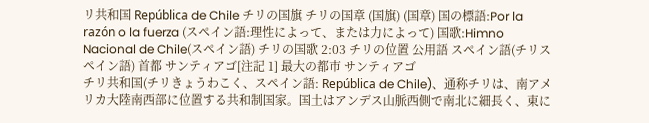リ共和国 República de Chile チリの国旗 チリの国章 (国旗) (国章) 国の標語:Por la razón o la fuerza (スペイン語:理性によって、または力によって) 国歌:Himno Nacional de Chile(スペイン語) チリの国歌 2:03 チリの位置 公用語 スペイン語(チリスペイン語) 首都 サンティアゴ[注記 1] 最大の都市 サンティアゴ
チリ共和国(チリきょうわこく、スペイン語: República de Chile)、通称チリは、南アメリカ大陸南西部に位置する共和制国家。国土はアンデス山脈西側で南北に細長く、東に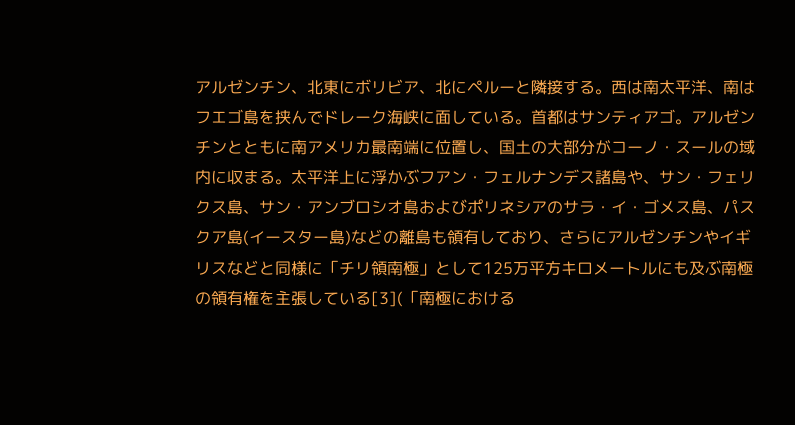アルゼンチン、北東にボリビア、北にペルーと隣接する。西は南太平洋、南はフエゴ島を挟んでドレーク海峡に面している。首都はサンティアゴ。アルゼンチンとともに南アメリカ最南端に位置し、国土の大部分がコーノ・スールの域内に収まる。太平洋上に浮かぶフアン・フェルナンデス諸島や、サン・フェリクス島、サン・アンブロシオ島およびポリネシアのサラ・イ・ゴメス島、パスクア島(イースター島)などの離島も領有しており、さらにアルゼンチンやイギリスなどと同様に「チリ領南極」として125万平方キロメートルにも及ぶ南極の領有権を主張している[3](「南極における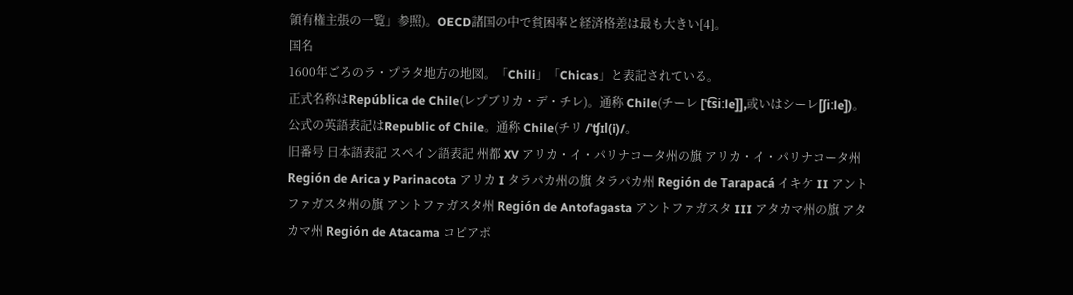領有権主張の一覧」参照)。OECD諸国の中で貧困率と経済格差は最も大きい[4]。
国名
1600年ごろのラ・プラタ地方の地図。「Chili」「Chicas」と表記されている。
正式名称はRepública de Chile(レプブリカ・デ・チレ)。通称 Chile(チーレ [ˈt͡siːle]],或いはシーレ[ʃiːle])。公式の英語表記はRepublic of Chile。通称 Chile(チリ /ˈʧɪl(i)/。
旧番号 日本語表記 スペイン語表記 州都 XV アリカ・イ・パリナコータ州の旗 アリカ・イ・パリナコータ州 Región de Arica y Parinacota アリカ I タラパカ州の旗 タラパカ州 Región de Tarapacá イキケ II アントファガスタ州の旗 アントファガスタ州 Región de Antofagasta アントファガスタ III アタカマ州の旗 アタカマ州 Región de Atacama コピアポ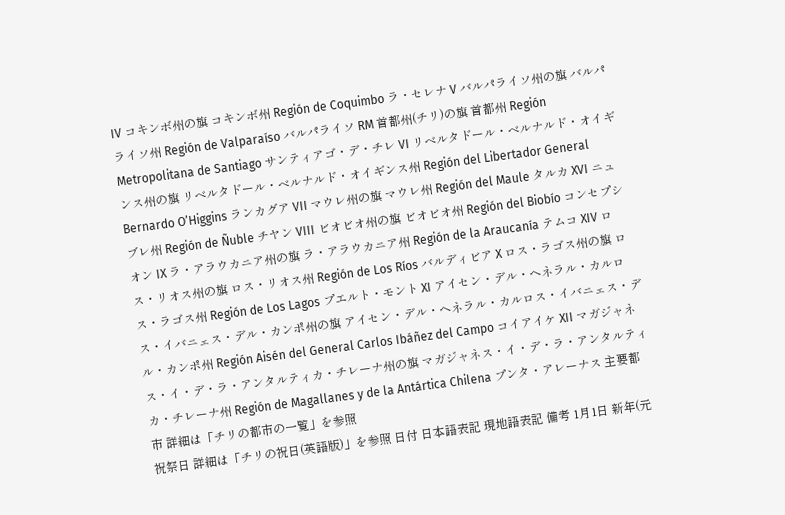IV コキンボ州の旗 コキンボ州 Región de Coquimbo ラ・セレナ V バルパライソ州の旗 バルパライソ州 Región de Valparaíso バルパライソ RM 首都州(チリ)の旗 首都州 Región Metropolitana de Santiago サンティアゴ・デ・チレ VI リベルタドール・ベルナルド・オイギンス州の旗 リベルタドール・ベルナルド・オイギンス州 Región del Libertador General Bernardo O’Higgins ランカグア VII マウレ州の旗 マウレ州 Región del Maule タルカ XVI ニュブレ州 Región de Ñuble チヤン VIII ビオビオ州の旗 ビオビオ州 Región del Biobío コンセプシオン IX ラ・アラウカニア州の旗 ラ・アラウカニア州 Región de la Araucanía テムコ XIV ロス・リオス州の旗 ロス・リオス州 Región de Los Ríos バルディビア X ロス・ラゴス州の旗 ロス・ラゴス州 Región de Los Lagos プエルト・モント XI アイセン・デル・ヘネラル・カルロス・イバニェス・デル・カンポ州の旗 アイセン・デル・ヘネラル・カルロス・イバニェス・デル・カンポ州 Región Aisén del General Carlos Ibáñez del Campo コイアイケ XII マガジャネス・イ・デ・ラ・アンタルティカ・チレーナ州の旗 マガジャネス・イ・デ・ラ・アンタルティカ・チレーナ州 Región de Magallanes y de la Antártica Chilena プンタ・アレーナス 主要都市 詳細は「チリの都市の一覧」を参照
祝祭日 詳細は「チリの祝日(英語版)」を参照 日付 日本語表記 現地語表記 備考 1月1日 新年(元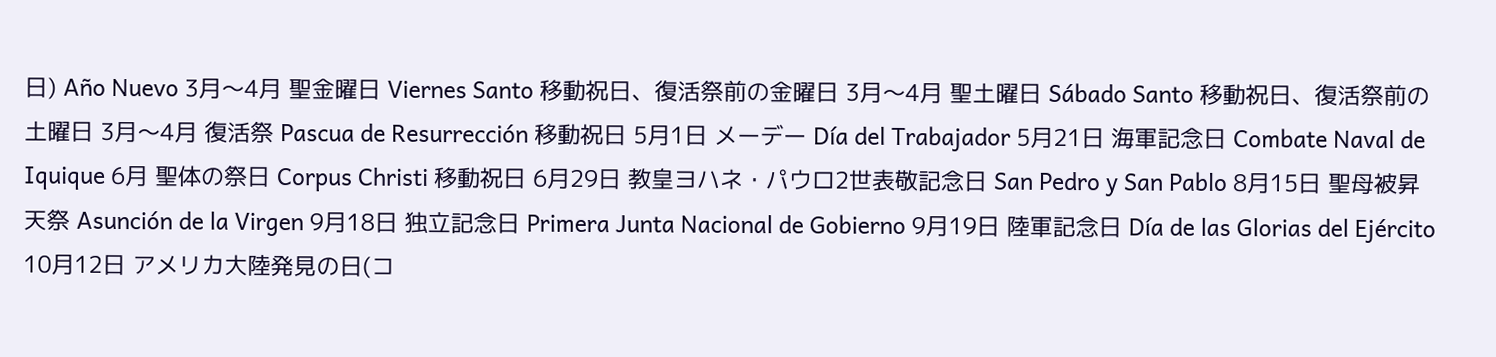日) Año Nuevo 3月〜4月 聖金曜日 Viernes Santo 移動祝日、復活祭前の金曜日 3月〜4月 聖土曜日 Sábado Santo 移動祝日、復活祭前の土曜日 3月〜4月 復活祭 Pascua de Resurrección 移動祝日 5月1日 メーデー Día del Trabajador 5月21日 海軍記念日 Combate Naval de Iquique 6月 聖体の祭日 Corpus Christi 移動祝日 6月29日 教皇ヨハネ・パウロ2世表敬記念日 San Pedro y San Pablo 8月15日 聖母被昇天祭 Asunción de la Virgen 9月18日 独立記念日 Primera Junta Nacional de Gobierno 9月19日 陸軍記念日 Día de las Glorias del Ejército 10月12日 アメリカ大陸発見の日(コ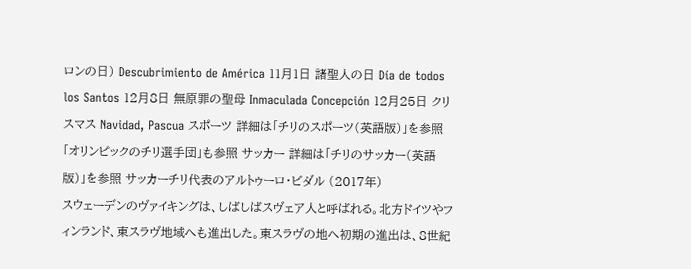ロンの日) Descubrimiento de América 11月1日 諸聖人の日 Día de todos los Santos 12月8日 無原罪の聖母 Inmaculada Concepción 12月25日 クリスマス Navidad, Pascua スポーツ 詳細は「チリのスポーツ(英語版)」を参照 「オリンピックのチリ選手団」も参照 サッカー 詳細は「チリのサッカー(英語版)」を参照 サッカーチリ代表のアルトゥーロ・ビダル (2017年)
スウェーデンのヴァイキングは、しばしばスヴェア人と呼ばれる。北方ドイツやフィンランド、東スラヴ地域へも進出した。東スラヴの地へ初期の進出は、8世紀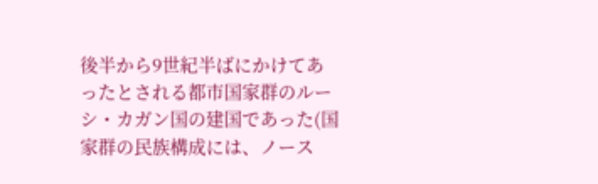後半から9世紀半ばにかけてあったとされる都市国家群のルーシ・カガン国の建国であった(国家群の民族構成には、ノース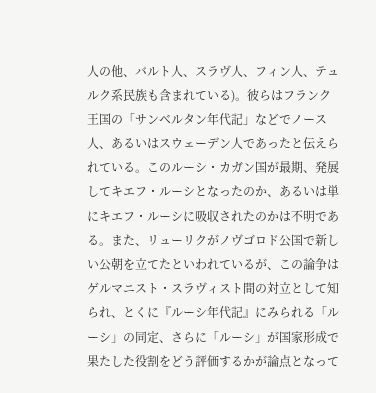人の他、バルト人、スラヴ人、フィン人、テュルク系民族も含まれている)。彼らはフランク王国の「サンベルタン年代記」などでノース人、あるいはスウェーデン人であったと伝えられている。このルーシ・カガン国が最期、発展してキエフ・ルーシとなったのか、あるいは単にキエフ・ルーシに吸収されたのかは不明である。また、リューリクがノヴゴロド公国で新しい公朝を立てたといわれているが、この論争はゲルマニスト・スラヴィスト間の対立として知られ、とくに『ルーシ年代記』にみられる「ルーシ」の同定、さらに「ルーシ」が国家形成で果たした役割をどう評価するかが論点となって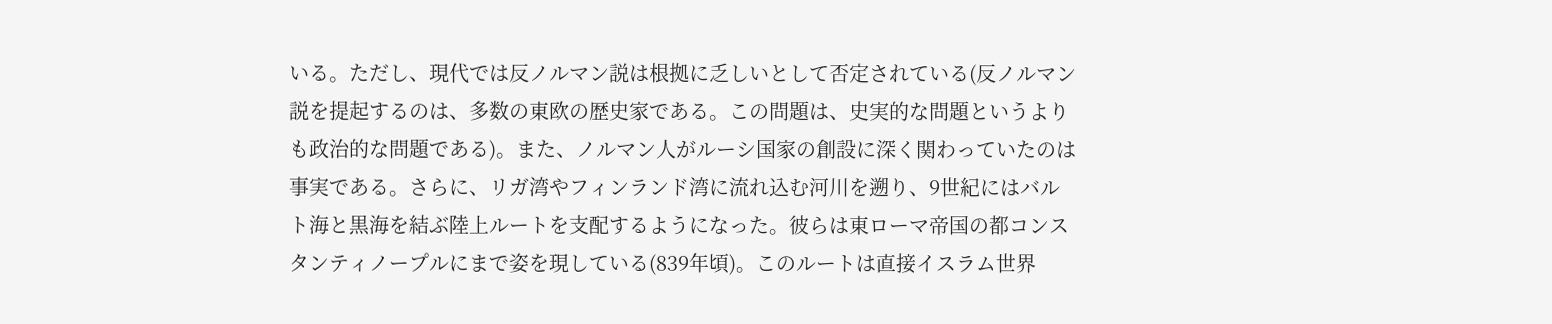いる。ただし、現代では反ノルマン説は根拠に乏しいとして否定されている(反ノルマン説を提起するのは、多数の東欧の歴史家である。この問題は、史実的な問題というよりも政治的な問題である)。また、ノルマン人がルーシ国家の創設に深く関わっていたのは事実である。さらに、リガ湾やフィンランド湾に流れ込む河川を遡り、9世紀にはバルト海と黒海を結ぶ陸上ルートを支配するようになった。彼らは東ローマ帝国の都コンスタンティノープルにまで姿を現している(839年頃)。このルートは直接イスラム世界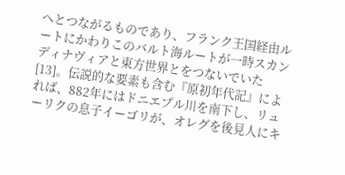へとつながるものであり、フランク王国経由ルートにかわりこのバルト海ルートが一時スカンディナヴィアと東方世界とをつないでいた[13]。伝説的な要素も含む『原初年代記』によれば、882年にはドニエプル川を南下し、リューリクの息子イーゴリが、オレグを後見人にキ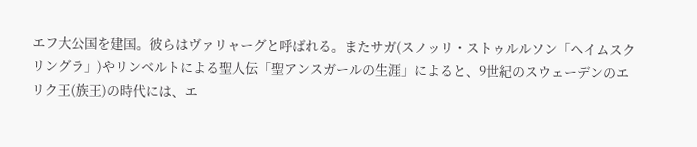エフ大公国を建国。彼らはヴァリャーグと呼ばれる。またサガ(スノッリ・ストゥルルソン「ヘイムスクリングラ」)やリンベルトによる聖人伝「聖アンスガールの生涯」によると、9世紀のスウェーデンのエリク王(族王)の時代には、エ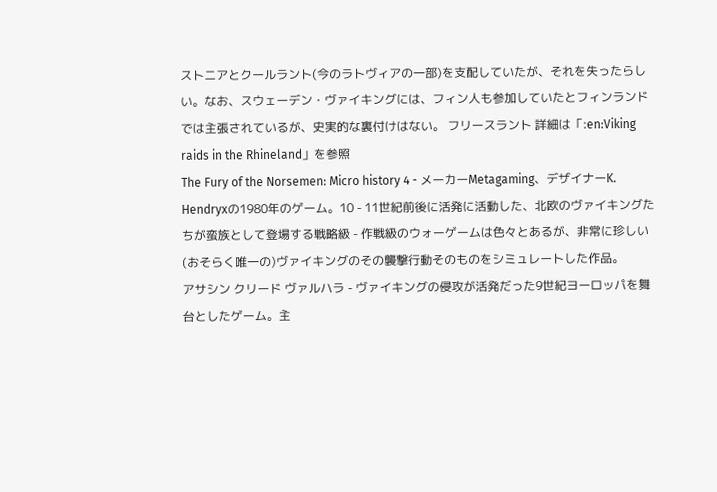ストニアとクールラント(今のラトヴィアの一部)を支配していたが、それを失ったらしい。なお、スウェーデン・ヴァイキングには、フィン人も参加していたとフィンランドでは主張されているが、史実的な裏付けはない。 フリースラント 詳細は「:en:Viking raids in the Rhineland」を参照
The Fury of the Norsemen: Micro history 4 - メーカーMetagaming、デザイナーK. Hendryxの1980年のゲーム。10 - 11世紀前後に活発に活動した、北欧のヴァイキングたちが蛮族として登場する戦略級 - 作戦級のウォーゲームは色々とあるが、非常に珍しい(おそらく唯一の)ヴァイキングのその襲撃行動そのものをシミュレートした作品。
アサシン クリード ヴァルハラ - ヴァイキングの侵攻が活発だった9世紀ヨーロッパを舞台としたゲーム。主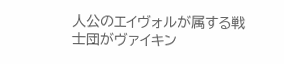人公のエイヴォルが属する戦士団がヴァイキン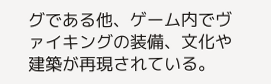グである他、ゲーム内でヴァイキングの装備、文化や建築が再現されている。